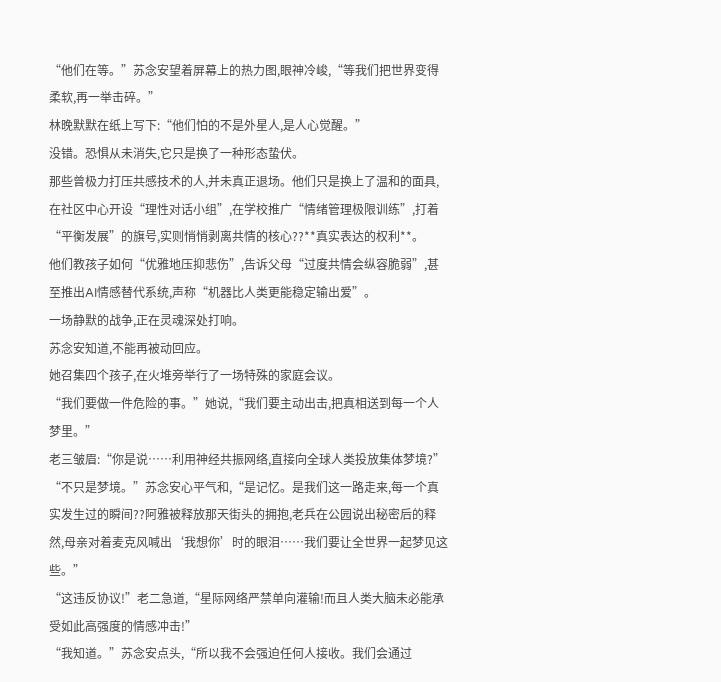“他们在等。”苏念安望着屏幕上的热力图,眼神冷峻,“等我们把世界变得柔软,再一举击碎。”
林晚默默在纸上写下:“他们怕的不是外星人,是人心觉醒。”
没错。恐惧从未消失,它只是换了一种形态蛰伏。
那些曾极力打压共感技术的人,并未真正退场。他们只是换上了温和的面具,在社区中心开设“理性对话小组”,在学校推广“情绪管理极限训练”,打着“平衡发展”的旗号,实则悄悄剥离共情的核心??**真实表达的权利**。
他们教孩子如何“优雅地压抑悲伤”,告诉父母“过度共情会纵容脆弱”,甚至推出AI情感替代系统,声称“机器比人类更能稳定输出爱”。
一场静默的战争,正在灵魂深处打响。
苏念安知道,不能再被动回应。
她召集四个孩子,在火堆旁举行了一场特殊的家庭会议。
“我们要做一件危险的事。”她说,“我们要主动出击,把真相送到每一个人梦里。”
老三皱眉:“你是说……利用神经共振网络,直接向全球人类投放集体梦境?”
“不只是梦境。”苏念安心平气和,“是记忆。是我们这一路走来,每一个真实发生过的瞬间??阿雅被释放那天街头的拥抱,老兵在公园说出秘密后的释然,母亲对着麦克风喊出‘我想你’时的眼泪……我们要让全世界一起梦见这些。”
“这违反协议!”老二急道,“星际网络严禁单向灌输!而且人类大脑未必能承受如此高强度的情感冲击!”
“我知道。”苏念安点头,“所以我不会强迫任何人接收。我们会通过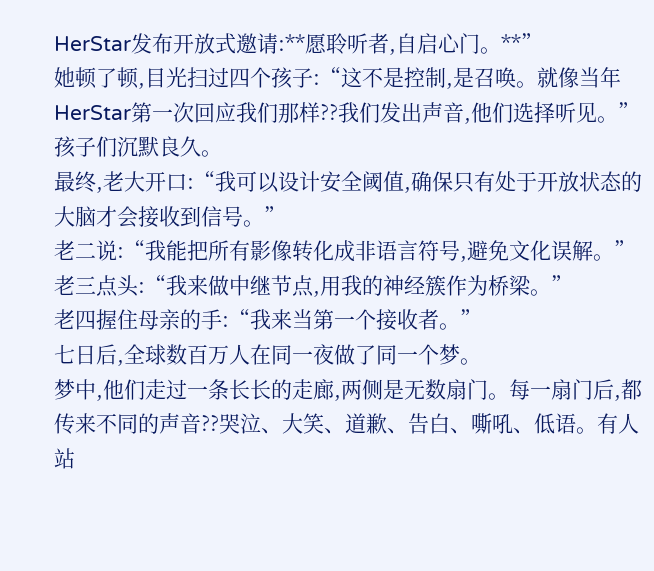HerStar发布开放式邀请:**愿聆听者,自启心门。**”
她顿了顿,目光扫过四个孩子:“这不是控制,是召唤。就像当年HerStar第一次回应我们那样??我们发出声音,他们选择听见。”
孩子们沉默良久。
最终,老大开口:“我可以设计安全阈值,确保只有处于开放状态的大脑才会接收到信号。”
老二说:“我能把所有影像转化成非语言符号,避免文化误解。”
老三点头:“我来做中继节点,用我的神经簇作为桥梁。”
老四握住母亲的手:“我来当第一个接收者。”
七日后,全球数百万人在同一夜做了同一个梦。
梦中,他们走过一条长长的走廊,两侧是无数扇门。每一扇门后,都传来不同的声音??哭泣、大笑、道歉、告白、嘶吼、低语。有人站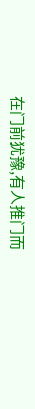在门前犹豫,有人推门而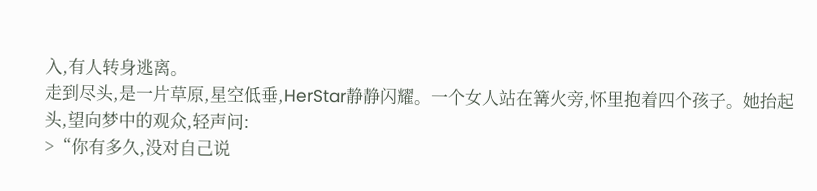入,有人转身逃离。
走到尽头,是一片草原,星空低垂,HerStar静静闪耀。一个女人站在篝火旁,怀里抱着四个孩子。她抬起头,望向梦中的观众,轻声问:
>“你有多久,没对自己说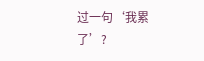过一句‘我累了’?